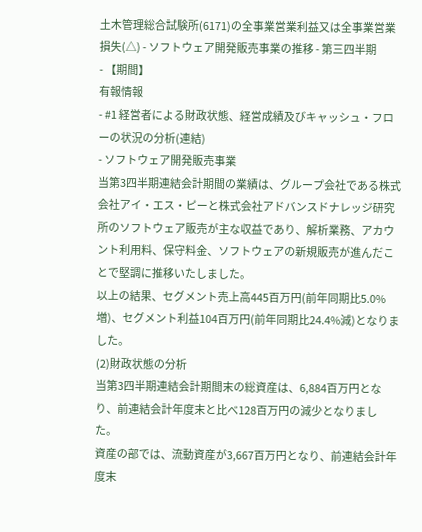土木管理総合試験所(6171)の全事業営業利益又は全事業営業損失(△) - ソフトウェア開発販売事業の推移 - 第三四半期
- 【期間】
有報情報
- #1 経営者による財政状態、経営成績及びキャッシュ・フローの状況の分析(連結)
- ソフトウェア開発販売事業
当第3四半期連結会計期間の業績は、グループ会社である株式会社アイ・エス・ピーと株式会社アドバンスドナレッジ研究所のソフトウェア販売が主な収益であり、解析業務、アカウント利用料、保守料金、ソフトウェアの新規販売が進んだことで堅調に推移いたしました。
以上の結果、セグメント売上高445百万円(前年同期比5.0%増)、セグメント利益104百万円(前年同期比24.4%減)となりました。
(2)財政状態の分析
当第3四半期連結会計期間末の総資産は、6,884百万円となり、前連結会計年度末と比べ128百万円の減少となりました。
資産の部では、流動資産が3,667百万円となり、前連結会計年度末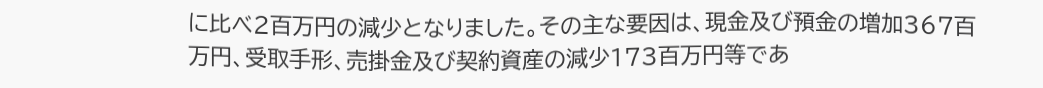に比べ2百万円の減少となりました。その主な要因は、現金及び預金の増加367百万円、受取手形、売掛金及び契約資産の減少173百万円等であ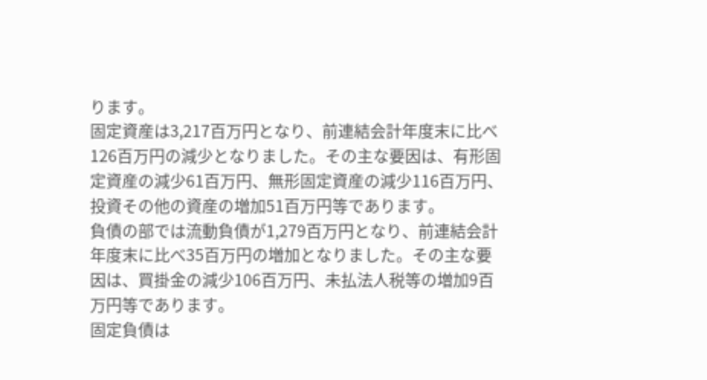ります。
固定資産は3,217百万円となり、前連結会計年度末に比べ126百万円の減少となりました。その主な要因は、有形固定資産の減少61百万円、無形固定資産の減少116百万円、投資その他の資産の増加51百万円等であります。
負債の部では流動負債が1,279百万円となり、前連結会計年度末に比べ35百万円の増加となりました。その主な要因は、買掛金の減少106百万円、未払法人税等の増加9百万円等であります。
固定負債は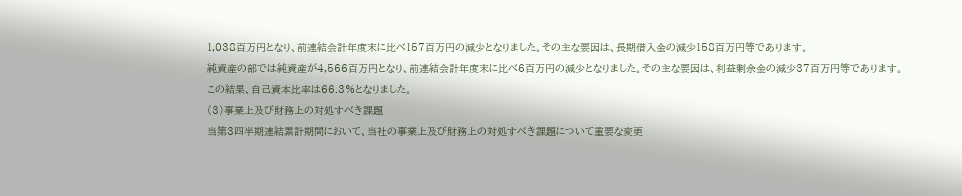1,038百万円となり、前連結会計年度末に比べ157百万円の減少となりました。その主な要因は、長期借入金の減少158百万円等であります。
純資産の部では純資産が4,566百万円となり、前連結会計年度末に比べ6百万円の減少となりました。その主な要因は、利益剰余金の減少37百万円等であります。
この結果、自己資本比率は66.3%となりました。
(3)事業上及び財務上の対処すべき課題
当第3四半期連結累計期間において、当社の事業上及び財務上の対処すべき課題について重要な変更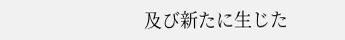及び新たに生じた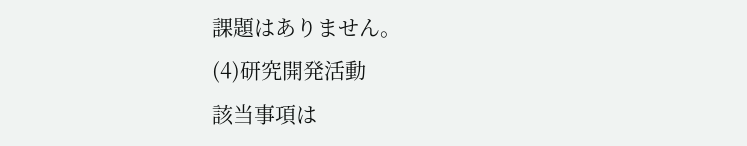課題はありません。
(4)研究開発活動
該当事項は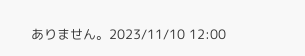ありません。2023/11/10 12:00